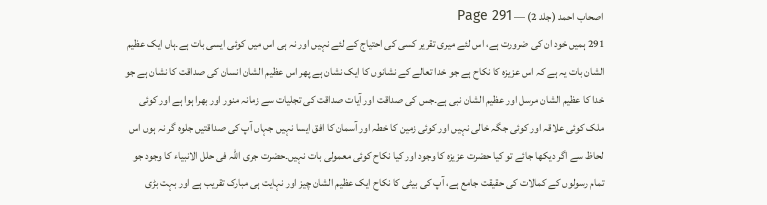اصحاب احمد (جلد 2) — Page 291
291 ہمیں خود ان کی ضرورت ہے، اس لئے میری تقریر کسی کی احتیاج کے لئے نہیں اور نہ ہی اس میں کوئی ایسی بات ہے۔ہاں ایک عظیم الشان بات یہ ہے کہ اس عزیزہ کا نکاح ہے جو خدا تعالے کے نشانوں کا ایک نشان ہے پھر اس عظیم الشان انسان کی صداقت کا نشان ہے جو خدا کا عظیم الشان مرسل اور عظیم الشان نبی ہے۔جس کی صداقت اور آیات صداقت کی تجلیات سے زمانہ منور اور بھرا ہوا ہے اور کوئی ملک کوئی علاقہ اور کوئی جگہ خالی نہیں اور کوئی زمین کا خطہ اور آسمان کا افق ایسا نہیں جہاں آپ کی صداقتیں جلوہ گر نہ ہوں اس لحاظ سے اگر دیکھا جائے تو کیا حضرت عزیزہ کا وجود اور کیا نکاح کوئی معمولی بات نہیں۔حضرت جری اللہ فی حلل الانبیاء کا وجود جو تمام رسولوں کے کمالات کی حقیقت جامع ہے، آپ کی بیٹی کا نکاح ایک عظیم الشان چیز اور نہایت ہی مبارک تقریب ہے اور بہت بڑی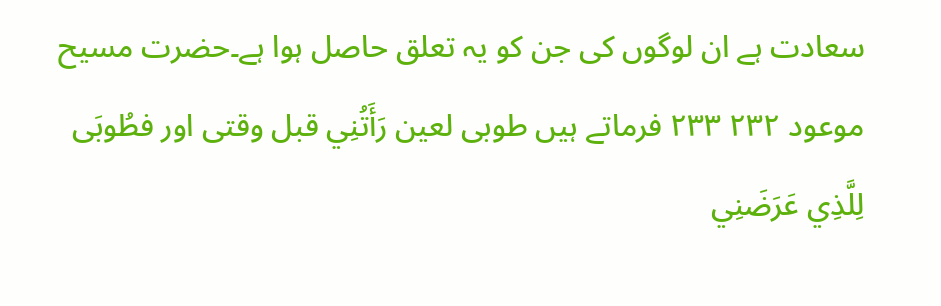سعادت ہے ان لوگوں کی جن کو یہ تعلق حاصل ہوا ہے۔حضرت مسیح موعود ۲۳۲ ۲۳۳ فرماتے ہیں طوبی لعین رَأَتُنِي قبل وقتی اور فطُوبَى لِلَّذِي عَرَضَنِي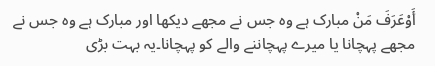أَوْعَرَفَ مَنْ مبارک ہے وہ جس نے مجھے دیکھا اور مبارک ہے وہ جس نے مجھے پہچانا یا میرے پہچاننے والے کو پہچانا۔یہ بہت بڑی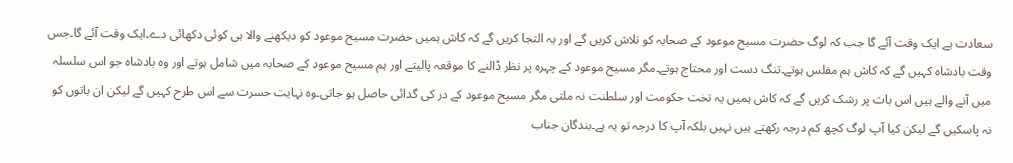سعادت ہے ایک وقت آئے گا جب کہ لوگ حضرت مسیح موعود کے صحابہ کو تلاش کریں گے اور یہ التجا کریں گے کہ کاش ہمیں حضرت مسیح موعود کو دیکھنے والا ہی کوئی دکھائی دے۔ایک وقت آئے گا۔جس وقت بادشاہ کہیں گے کہ کاش ہم مفلس ہوتے۔تنگ دست اور محتاج ہوتے۔مگر مسیح موعود کے چہرہ پر نظر ڈالنے کا موقعہ پالیتے اور ہم مسیح موعود کے صحابہ میں شامل ہوتے اور وہ بادشاہ جو اس سلسلہ میں آنے والے ہیں اس بات پر رشک کریں گے کہ کاش ہمیں یہ تخت حکومت اور سلطنت نہ ملتی مگر مسیح موعود کے در کی گدائی حاصل ہو جاتی۔وہ نہایت حسرت سے اس طرح کہیں گے لیکن ان باتوں کو نہ پاسکیں گے لیکن کیا آپ لوگ کچھ کم درجہ رکھتے ہیں نہیں بلکہ آپ کا درجہ تو یہ ہے۔بندگان جناب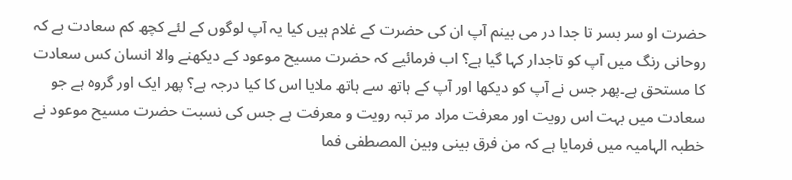حضرت او سر بسر تا جدا در می بینم آپ ان کی حضرت کے غلام ہیں کیا یہ آپ لوگوں کے لئے کچھ کم سعادت ہے کہ روحانی رنگ میں آپ کو تاجدار کہا گیا ہے؟ اب فرمائیے کہ حضرت مسیح موعود کے دیکھنے والا انسان کس سعادت کا مستحق ہے۔پھر جس نے آپ کو دیکھا اور آپ کے ہاتھ سے ہاتھ ملایا اس کا کیا درجہ ہے؟ پھر ایک اور گروہ ہے جو سعادت میں بہت اس رویت اور معرفت مراد مر تبہ رویت و معرفت ہے جس کی نسبت حضرت مسیح موعود نے خطبہ الہامیہ میں فرمایا ہے کہ من فرق بینی وبین المصطفى فما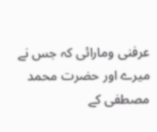عرفنى ومارائی کہ جس نے میرے اور حضرت محمد مصطفی کے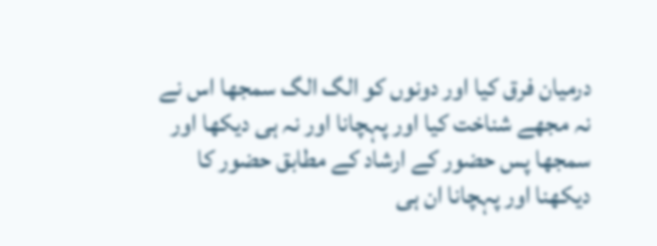درمیان فرق کیا اور دونوں کو الگ الگ سمجھا اس نے نہ مجھے شناخت کیا اور پہچانا اور نہ ہی دیکھا اور سمجھا پس حضور کے ارشاد کے مطابق حضور کا دیکھنا اور پہچانا ان ہی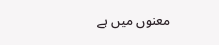معنوں میں ہے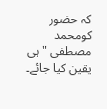کہ حضور کومحمد مصطفی " ہی یقین کیا جائے۔